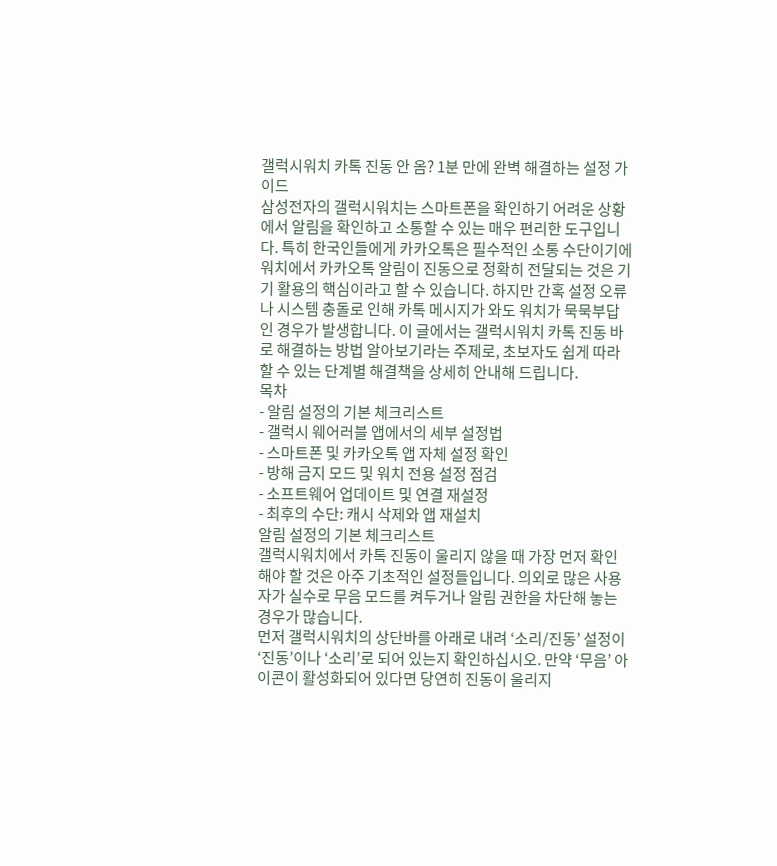갤럭시워치 카톡 진동 안 옴? 1분 만에 완벽 해결하는 설정 가이드
삼성전자의 갤럭시워치는 스마트폰을 확인하기 어려운 상황에서 알림을 확인하고 소통할 수 있는 매우 편리한 도구입니다. 특히 한국인들에게 카카오톡은 필수적인 소통 수단이기에 워치에서 카카오톡 알림이 진동으로 정확히 전달되는 것은 기기 활용의 핵심이라고 할 수 있습니다. 하지만 간혹 설정 오류나 시스템 충돌로 인해 카톡 메시지가 와도 워치가 묵묵부답인 경우가 발생합니다. 이 글에서는 갤럭시워치 카톡 진동 바로 해결하는 방법 알아보기라는 주제로, 초보자도 쉽게 따라 할 수 있는 단계별 해결책을 상세히 안내해 드립니다.
목차
- 알림 설정의 기본 체크리스트
- 갤럭시 웨어러블 앱에서의 세부 설정법
- 스마트폰 및 카카오톡 앱 자체 설정 확인
- 방해 금지 모드 및 워치 전용 설정 점검
- 소프트웨어 업데이트 및 연결 재설정
- 최후의 수단: 캐시 삭제와 앱 재설치
알림 설정의 기본 체크리스트
갤럭시워치에서 카톡 진동이 울리지 않을 때 가장 먼저 확인해야 할 것은 아주 기초적인 설정들입니다. 의외로 많은 사용자가 실수로 무음 모드를 켜두거나 알림 권한을 차단해 놓는 경우가 많습니다.
먼저 갤럭시워치의 상단바를 아래로 내려 ‘소리/진동’ 설정이 ‘진동’이나 ‘소리’로 되어 있는지 확인하십시오. 만약 ‘무음’ 아이콘이 활성화되어 있다면 당연히 진동이 울리지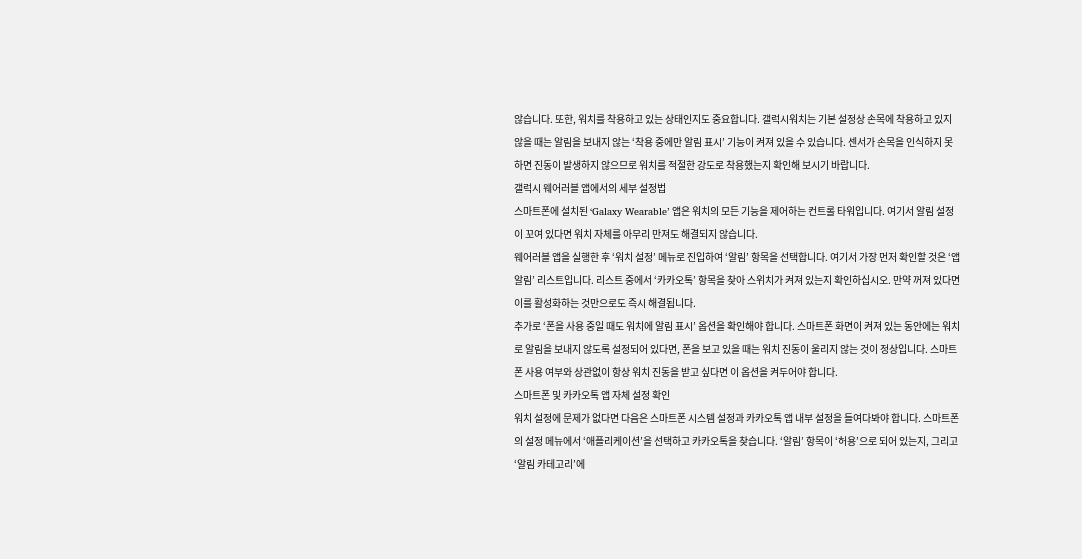않습니다. 또한, 워치를 착용하고 있는 상태인지도 중요합니다. 갤럭시워치는 기본 설정상 손목에 착용하고 있지 않을 때는 알림을 보내지 않는 ‘착용 중에만 알림 표시’ 기능이 켜져 있을 수 있습니다. 센서가 손목을 인식하지 못하면 진동이 발생하지 않으므로 워치를 적절한 강도로 착용했는지 확인해 보시기 바랍니다.
갤럭시 웨어러블 앱에서의 세부 설정법
스마트폰에 설치된 ‘Galaxy Wearable’ 앱은 워치의 모든 기능을 제어하는 컨트롤 타워입니다. 여기서 알림 설정이 꼬여 있다면 워치 자체를 아무리 만져도 해결되지 않습니다.
웨어러블 앱을 실행한 후 ‘워치 설정’ 메뉴로 진입하여 ‘알림’ 항목을 선택합니다. 여기서 가장 먼저 확인할 것은 ‘앱 알림’ 리스트입니다. 리스트 중에서 ‘카카오톡’ 항목을 찾아 스위치가 켜져 있는지 확인하십시오. 만약 꺼져 있다면 이를 활성화하는 것만으로도 즉시 해결됩니다.
추가로 ‘폰을 사용 중일 때도 워치에 알림 표시’ 옵션을 확인해야 합니다. 스마트폰 화면이 켜져 있는 동안에는 워치로 알림을 보내지 않도록 설정되어 있다면, 폰을 보고 있을 때는 워치 진동이 울리지 않는 것이 정상입니다. 스마트폰 사용 여부와 상관없이 항상 워치 진동을 받고 싶다면 이 옵션을 켜두어야 합니다.
스마트폰 및 카카오톡 앱 자체 설정 확인
워치 설정에 문제가 없다면 다음은 스마트폰 시스템 설정과 카카오톡 앱 내부 설정을 들여다봐야 합니다. 스마트폰의 설정 메뉴에서 ‘애플리케이션’을 선택하고 카카오톡을 찾습니다. ‘알림’ 항목이 ‘허용’으로 되어 있는지, 그리고 ‘알림 카테고리’에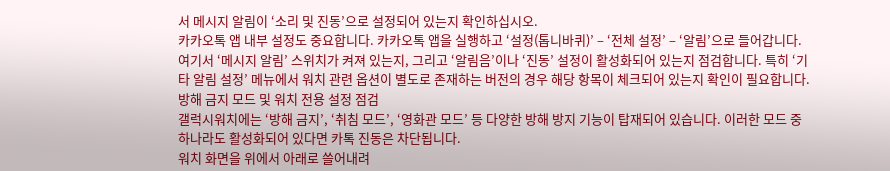서 메시지 알림이 ‘소리 및 진동’으로 설정되어 있는지 확인하십시오.
카카오톡 앱 내부 설정도 중요합니다. 카카오톡 앱을 실행하고 ‘설정(톱니바퀴)’ – ‘전체 설정’ – ‘알림’으로 들어갑니다. 여기서 ‘메시지 알림’ 스위치가 켜져 있는지, 그리고 ‘알림음’이나 ‘진동’ 설정이 활성화되어 있는지 점검합니다. 특히 ‘기타 알림 설정’ 메뉴에서 워치 관련 옵션이 별도로 존재하는 버전의 경우 해당 항목이 체크되어 있는지 확인이 필요합니다.
방해 금지 모드 및 워치 전용 설정 점검
갤럭시워치에는 ‘방해 금지’, ‘취침 모드’, ‘영화관 모드’ 등 다양한 방해 방지 기능이 탑재되어 있습니다. 이러한 모드 중 하나라도 활성화되어 있다면 카톡 진동은 차단됩니다.
워치 화면을 위에서 아래로 쓸어내려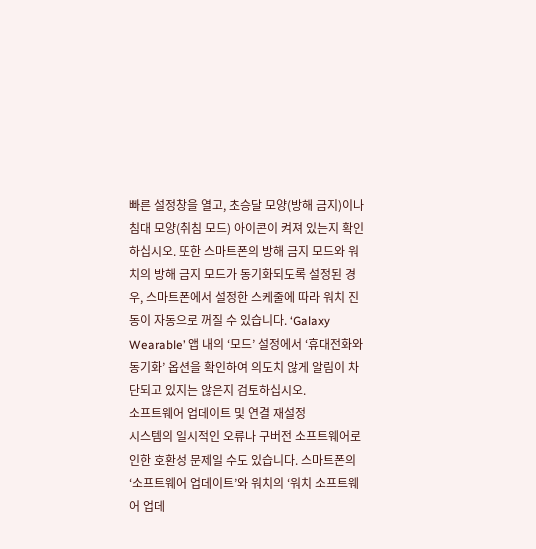빠른 설정창을 열고, 초승달 모양(방해 금지)이나 침대 모양(취침 모드) 아이콘이 켜져 있는지 확인하십시오. 또한 스마트폰의 방해 금지 모드와 워치의 방해 금지 모드가 동기화되도록 설정된 경우, 스마트폰에서 설정한 스케줄에 따라 워치 진동이 자동으로 꺼질 수 있습니다. ‘Galaxy Wearable’ 앱 내의 ‘모드’ 설정에서 ‘휴대전화와 동기화’ 옵션을 확인하여 의도치 않게 알림이 차단되고 있지는 않은지 검토하십시오.
소프트웨어 업데이트 및 연결 재설정
시스템의 일시적인 오류나 구버전 소프트웨어로 인한 호환성 문제일 수도 있습니다. 스마트폰의 ‘소프트웨어 업데이트’와 워치의 ‘워치 소프트웨어 업데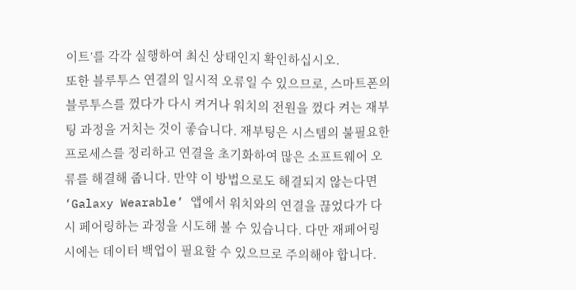이트’를 각각 실행하여 최신 상태인지 확인하십시오.
또한 블루투스 연결의 일시적 오류일 수 있으므로, 스마트폰의 블루투스를 껐다가 다시 켜거나 워치의 전원을 껐다 켜는 재부팅 과정을 거치는 것이 좋습니다. 재부팅은 시스템의 불필요한 프로세스를 정리하고 연결을 초기화하여 많은 소프트웨어 오류를 해결해 줍니다. 만약 이 방법으로도 해결되지 않는다면 ‘Galaxy Wearable’ 앱에서 워치와의 연결을 끊었다가 다시 페어링하는 과정을 시도해 볼 수 있습니다. 다만 재페어링 시에는 데이터 백업이 필요할 수 있으므로 주의해야 합니다.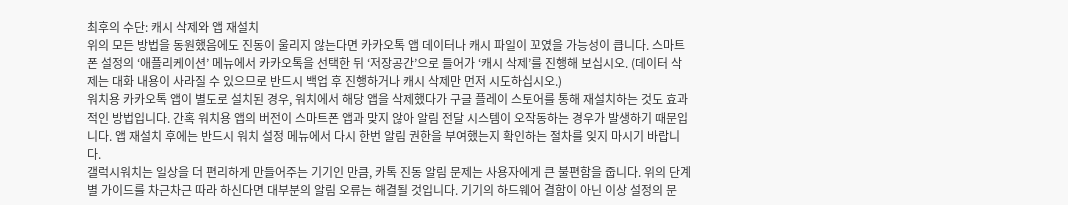최후의 수단: 캐시 삭제와 앱 재설치
위의 모든 방법을 동원했음에도 진동이 울리지 않는다면 카카오톡 앱 데이터나 캐시 파일이 꼬였을 가능성이 큽니다. 스마트폰 설정의 ‘애플리케이션’ 메뉴에서 카카오톡을 선택한 뒤 ‘저장공간’으로 들어가 ‘캐시 삭제’를 진행해 보십시오. (데이터 삭제는 대화 내용이 사라질 수 있으므로 반드시 백업 후 진행하거나 캐시 삭제만 먼저 시도하십시오.)
워치용 카카오톡 앱이 별도로 설치된 경우, 워치에서 해당 앱을 삭제했다가 구글 플레이 스토어를 통해 재설치하는 것도 효과적인 방법입니다. 간혹 워치용 앱의 버전이 스마트폰 앱과 맞지 않아 알림 전달 시스템이 오작동하는 경우가 발생하기 때문입니다. 앱 재설치 후에는 반드시 워치 설정 메뉴에서 다시 한번 알림 권한을 부여했는지 확인하는 절차를 잊지 마시기 바랍니다.
갤럭시워치는 일상을 더 편리하게 만들어주는 기기인 만큼, 카톡 진동 알림 문제는 사용자에게 큰 불편함을 줍니다. 위의 단계별 가이드를 차근차근 따라 하신다면 대부분의 알림 오류는 해결될 것입니다. 기기의 하드웨어 결함이 아닌 이상 설정의 문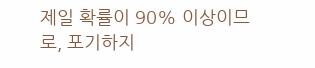제일 확률이 90% 이상이므로, 포기하지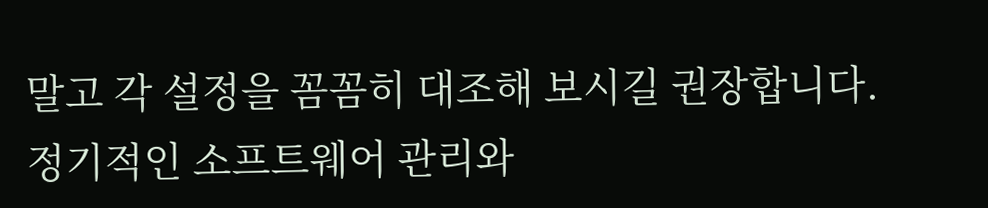말고 각 설정을 꼼꼼히 대조해 보시길 권장합니다. 정기적인 소프트웨어 관리와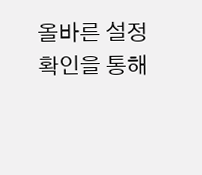올바른 설정 확인을 통해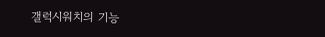갤럭시워치의 기능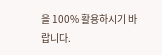을 100% 활용하시기 바랍니다.